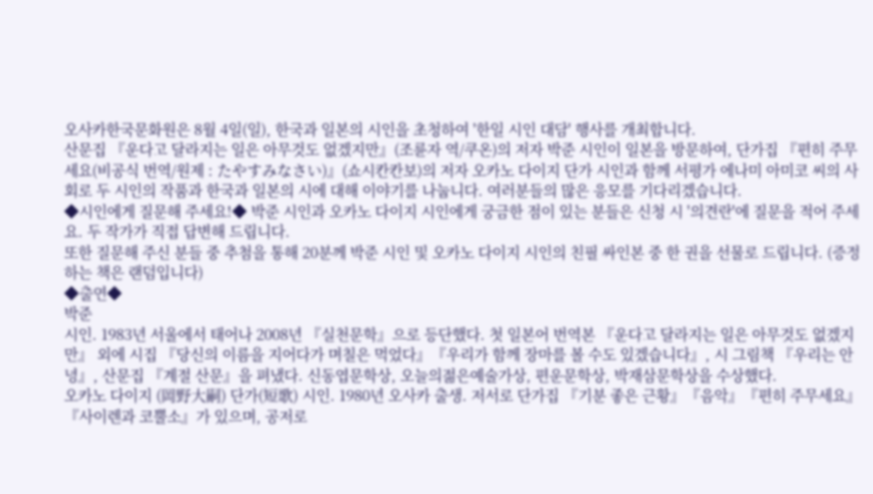오사카한국문화원은 8월 4일(일), 한국과 일본의 시인을 초청하여 '한일 시인 대담' 행사를 개최합니다.
산문집 『운다고 달라지는 일은 아무것도 없겠지만』(조륜자 역/쿠온)의 저자 박준 시인이 일본을 방문하여, 단가집 『편히 주무세요(비공식 번역/원제 : たやすみなさい)』(쇼시칸칸보)의 저자 오카노 다이지 단가 시인과 함께 서평가 에나미 아미코 씨의 사회로 두 시인의 작품과 한국과 일본의 시에 대해 이야기를 나눕니다. 여러분들의 많은 응모를 기다리겠습니다.
◆시인에게 질문해 주세요!◆ 박준 시인과 오카노 다이지 시인에게 궁금한 점이 있는 분들은 신청 시 '의견란'에 질문을 적어 주세요. 두 작가가 직접 답변해 드립니다.
또한 질문해 주신 분들 중 추첨을 통해 20분께 박준 시인 및 오카노 다이지 시인의 친필 싸인본 중 한 권을 선물로 드립니다. (증정하는 책은 랜덤입니다)
◆출연◆
박준
시인. 1983년 서울에서 태어나 2008년 『실천문학』으로 등단했다. 첫 일본어 번역본 『운다고 달라지는 일은 아무것도 없겠지만』 외에 시집 『당신의 이름을 지어다가 며칠은 먹었다』『우리가 함께 장마를 볼 수도 있겠습니다』, 시 그림책 『우리는 안녕』, 산문집 『계절 산문』을 펴냈다. 신동엽문학상, 오늘의젊은예술가상, 편운문학상, 박재삼문학상을 수상했다.
오카노 다이지 (岡野大嗣) 단가(短歌) 시인. 1980년 오사카 출생. 저서로 단가집 『기분 좋은 근황』『음악』『편히 주무세요』『사이렌과 코뿔소』가 있으며, 공저로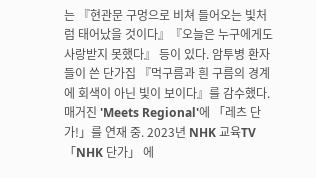는 『현관문 구멍으로 비쳐 들어오는 빛처럼 태어났을 것이다』『오늘은 누구에게도 사랑받지 못했다』 등이 있다. 암투병 환자들이 쓴 단가집 『먹구름과 흰 구름의 경계에 회색이 아닌 빛이 보이다』를 감수했다. 매거진 'Meets Regional'에 「레츠 단가!」를 연재 중. 2023년 NHK 교육TV 「NHK 단가」 에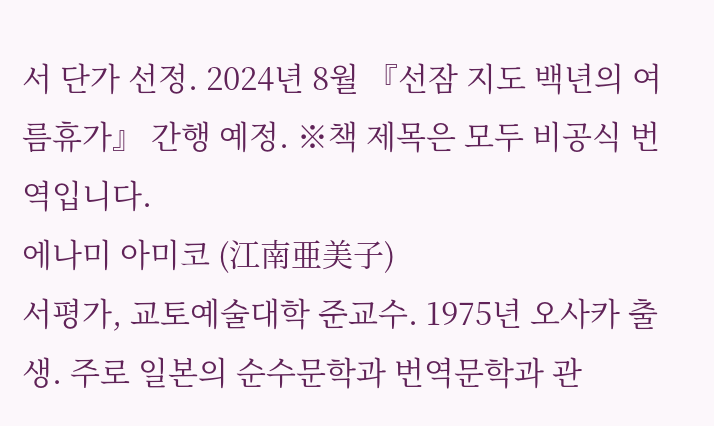서 단가 선정. 2024년 8월 『선잠 지도 백년의 여름휴가』 간행 예정. ※책 제목은 모두 비공식 번역입니다.
에나미 아미코 (江南亜美子)
서평가, 교토예술대학 준교수. 1975년 오사카 출생. 주로 일본의 순수문학과 번역문학과 관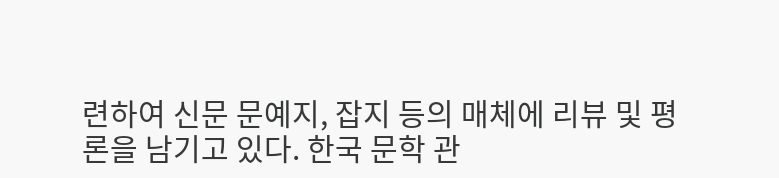련하여 신문 문예지, 잡지 등의 매체에 리뷰 및 평론을 남기고 있다. 한국 문학 관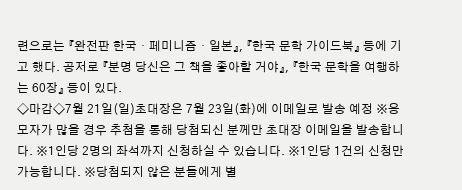련으로는 『완전판 한국・페미니즘・일본』, 『한국 문학 가이드북』 등에 기고 했다. 공저로 『분명 당신은 그 책을 좋아할 거야』, 『한국 문학을 여행하는 60장』 등이 있다.
◇마감◇7월 21일(일)초대장은 7월 23일(화)에 이메일로 발송 예정 ※응모자가 많을 경우 추첨을 통해 당첨되신 분께만 초대장 이메일을 발송합니다. ※1인당 2명의 좌석까지 신청하실 수 있습니다. ※1인당 1건의 신청만 가능합니다. ※당첨되지 않은 분들에게 별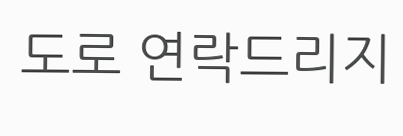도로 연락드리지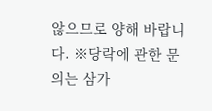않으므로 양해 바랍니다. ※당락에 관한 문의는 삼가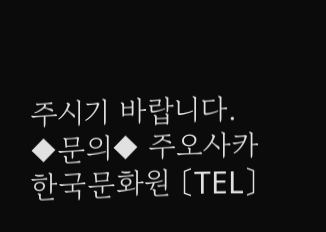주시기 바랍니다.
◆문의◆ 주오사카한국문화원 〔TEL〕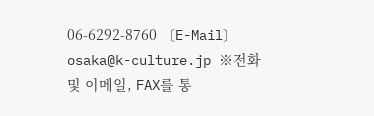06-6292-8760 〔E-Mail〕 osaka@k-culture.jp ※전화 및 이메일, FAX를 통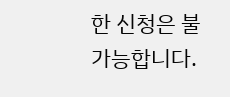한 신청은 불가능합니다.